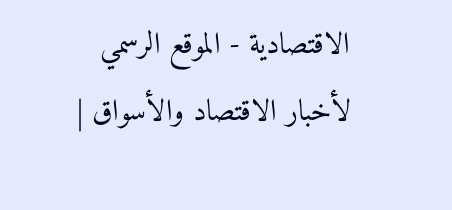الاقتصادية - الموقع الرسمي لأخبار الاقتصاد والأسواق |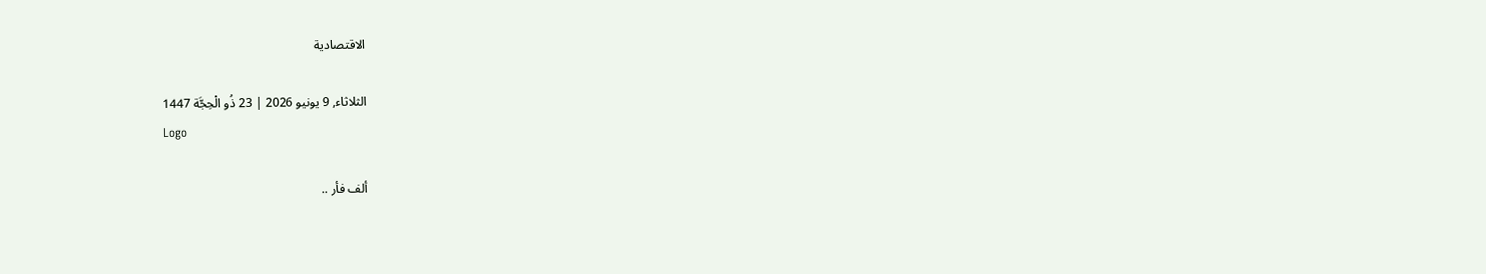الاقتصادية

الثلاثاء, 9 يونيو 2026 | 23 ذُو الْحِجَّة 1447
Logo

ألف فأر ..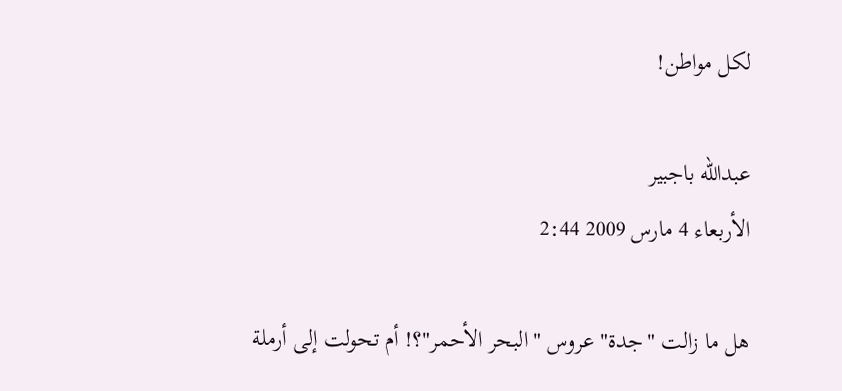لكل مواطن!

عبدالله باجبير
الأربعاء 4 مارس 2009 2:44

هل ما زالت "جدة" عروس "البحر الأحمر"؟! أم تحولت إلى أرملة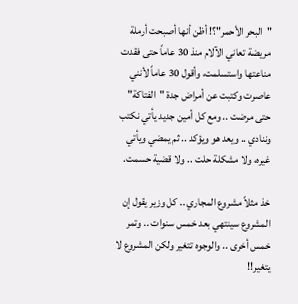"البحر الأحمر"؟! أظن أنها أصبحت أرملة مريضة تعاني الآلام منذ 30 عاماً حتى فقدت مناعتها واستسلمت، وأقول 30 عاماً لأنني عاصرت وكتبت عن أمراض جدة "الفتاكة" حتى مرضت .. ومع كل أمين جديد يأتي نكتب وننادي .. ويعد هو ويؤكد .. ثم يمضي ويأتي غيره، ولا مشكلة حلت .. ولا قضية حسمت.

خذ مثلاً مشروع المجاري .. كل وزير يقول إن المشروع سينتهي بعد خمس سنوات .. وتمر خمس أخرى .. والوجوه تتغير ولكن المشروع لا يتغير!!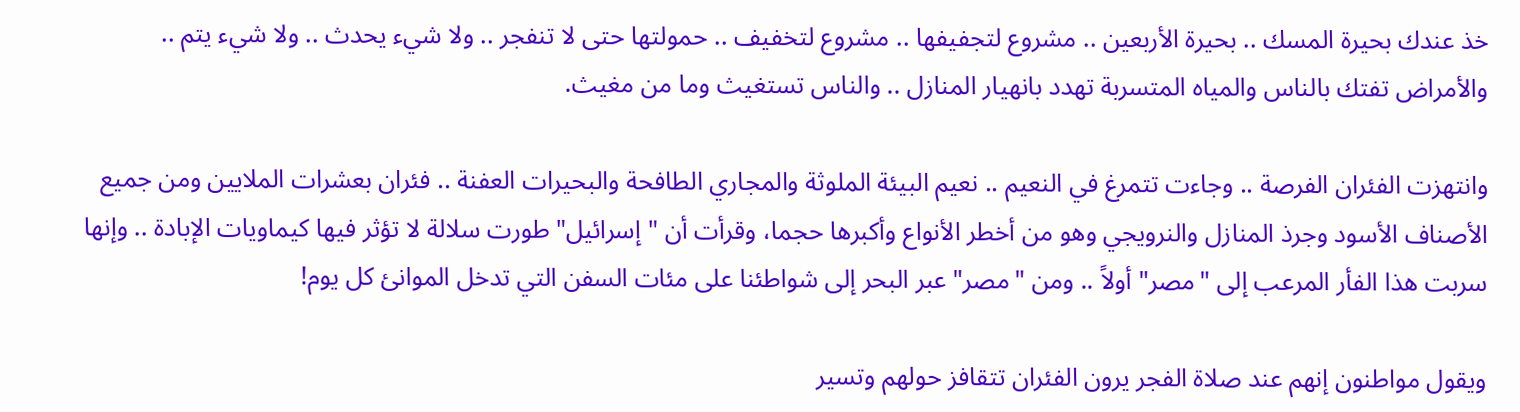خذ عندك بحيرة المسك .. بحيرة الأربعين .. مشروع لتجفيفها .. مشروع لتخفيف .. حمولتها حتى لا تنفجر .. ولا شيء يحدث .. ولا شيء يتم .. والأمراض تفتك بالناس والمياه المتسربة تهدد بانهيار المنازل .. والناس تستغيث وما من مغيث.

وانتهزت الفئران الفرصة .. وجاءت تتمرغ في النعيم .. نعيم البيئة الملوثة والمجاري الطافحة والبحيرات العفنة .. فئران بعشرات الملايين ومن جميع الأصناف الأسود وجرذ المنازل والنرويجي وهو من أخطر الأنواع وأكبرها حجما، وقرأت أن "إسرائيل" طورت سلالة لا تؤثر فيها كيماويات الإبادة .. وإنها سربت هذا الفأر المرعب إلى "مصر" أولاً .. ومن "مصر" عبر البحر إلى شواطئنا على مئات السفن التي تدخل الموانئ كل يوم!

ويقول مواطنون إنهم عند صلاة الفجر يرون الفئران تتقافز حولهم وتسير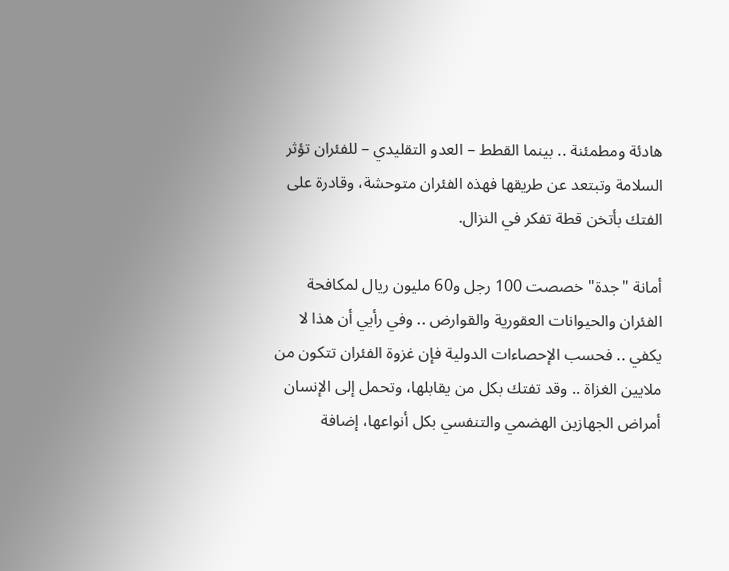هادئة ومطمئنة .. بينما القطط – العدو التقليدي – للفئران تؤثر السلامة وتبتعد عن طريقها فهذه الفئران متوحشة، وقادرة على الفتك بأتخن قطة تفكر في النزال.

أمانة "جدة" خصصت 100 رجل و60 مليون ريال لمكافحة الفئران والحيوانات العقورية والقوارض .. وفي رأيي أن هذا لا يكفي .. فحسب الإحصاءات الدولية فإن غزوة الفئران تتكون من ملايين الغزاة .. وقد تفتك بكل من يقابلها، وتحمل إلى الإنسان أمراض الجهازين الهضمي والتنفسي بكل أنواعها، إضافة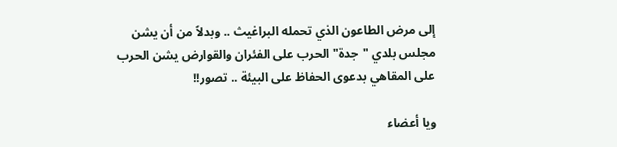إلى مرض الطاعون الذي تحمله البراغيث .. وبدلاً من أن يشن مجلس بلدي "جدة" الحرب على الفئران والقوارض يشن الحرب على المقاهي بدعوى الحفاظ على البيئة .. تصور!!

ويا أعضاء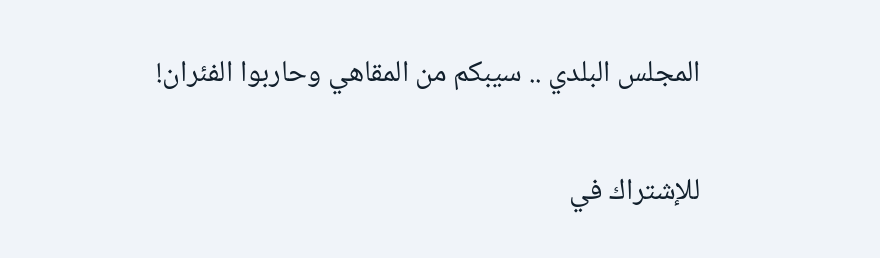المجلس البلدي .. سيبكم من المقاهي وحاربوا الفئران!

للإشتراك في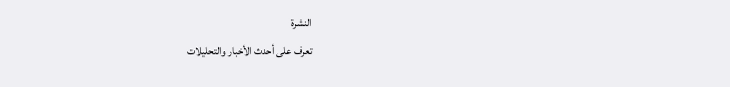النشرة
تعرف على أحدث الأخبار والتحليلات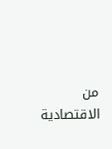من الاقتصادية